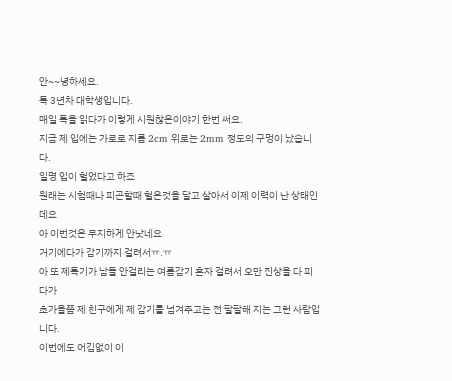안~~녕하세요.
톡 3년차 대학생입니다.
매일 톡을 읽다가 이렇게 시원찮은이야기 한번 써요.
지금 제 입에는 가로로 지름 2cm 위로는 2mm 정도의 구멍이 났습니다.
일명 입이 헐었다고 하죠
원래는 시험때나 피곤할때 헐은것을 달고 살아서 이제 이력이 난 상태인데요
아 이번것은 무지하게 안낫네요
거기에다가 감기까지 걸려서ㅠ.ㅠ
아 또 제특기가 남들 안걸리는 여름감기 혼자 걸려서 오만 진상을 다 피다가
초가을쯤 제 친구에게 제 감기를 넘겨주고는 전 팔팔해 지는 그런 사람입니다.
이번에도 어김없이 이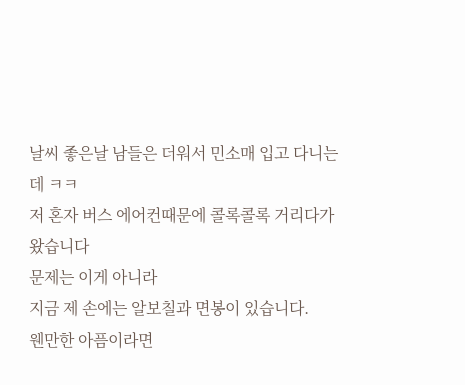날씨 좋은날 남들은 더워서 민소매 입고 다니는데 ㅋㅋ
저 혼자 버스 에어컨때문에 콜록콜록 거리다가 왔습니다
문제는 이게 아니라
지금 제 손에는 알보칠과 면봉이 있습니다.
웬만한 아픔이라면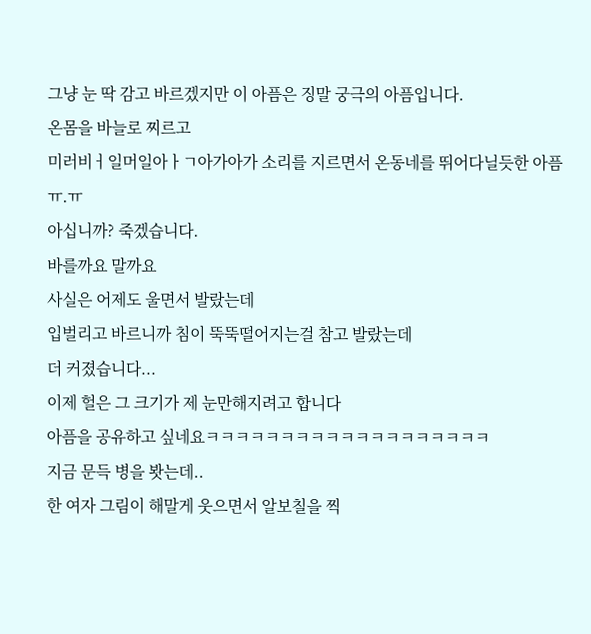그냥 눈 딱 감고 바르겠지만 이 아픔은 징말 궁극의 아픔입니다.
온몸을 바늘로 찌르고
미러비ㅓ일머일아ㅏㄱ아가아가 소리를 지르면서 온동네를 뛰어다닐듯한 아픔ㅠ.ㅠ
아십니까? 죽겠습니다.
바를까요 말까요
사실은 어제도 울면서 발랐는데
입벌리고 바르니까 침이 뚝뚝떨어지는걸 참고 발랐는데
더 커졌습니다...
이제 헐은 그 크기가 제 눈만해지려고 합니다
아픔을 공유하고 싶네요ㅋㅋㅋㅋㅋㅋㅋㅋㅋㅋㅋㅋㅋㅋㅋㅋㅋㅋㅋ
지금 문득 병을 봣는데..
한 여자 그림이 해말게 웃으면서 알보칠을 찍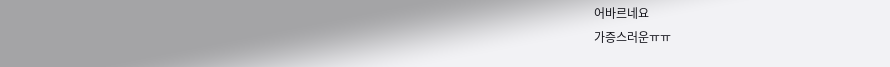어바르네요
가증스러운ㅠㅠ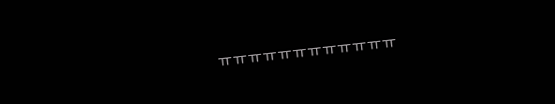ㅠㅠㅠㅠㅠㅠㅠㅠㅠㅠㅠㅠ